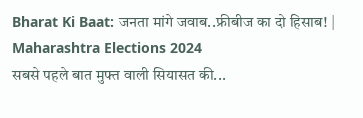Bharat Ki Baat: जनता मांगे जवाब..फ्रीबीज का दो हिसाब! | Maharashtra Elections 2024
सबसे पहले बात मुफ्त वाली सियासत की...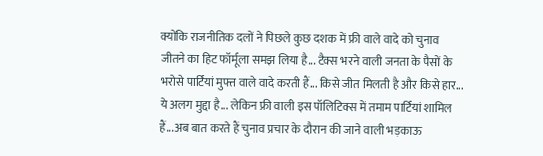क्योंकि राजनीतिक दलों ने पिछले कुछ दशक में फ्री वाले वादे को चुनाव जीतने का हिट फॉर्मूला समझ लिया है... टैक्स भरने वाली जनता के पैसों के भरोसे पार्टियां मुफ्त वाले वादे करती हैं... किसे जीत मिलती है और किसे हार... ये अलग मुद्दा है... लेकिन फ्री वाली इस पॉलिटिक्स में तमाम पार्टियां शामिल हैं...अब बात करते हैं चुनाव प्रचार के दौरान की जाने वाली भड़काऊ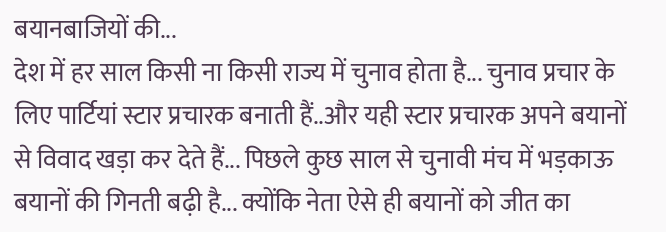बयानबाजियों की...
देश में हर साल किसी ना किसी राज्य में चुनाव होता है... चुनाव प्रचार के लिए पार्टियां स्टार प्रचारक बनाती हैं..और यही स्टार प्रचारक अपने बयानों से विवाद खड़ा कर देते हैं... पिछले कुछ साल से चुनावी मंच में भड़काऊ बयानों की गिनती बढ़ी है... क्योंकि नेता ऐसे ही बयानों को जीत का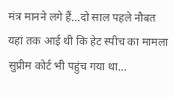मंत्र मानने लगे हैं...दो साल पहले नौबत यहां तक आई थी कि हेट स्पीच का मामला सुप्रीम कोर्ट भी पहुंच गया था...